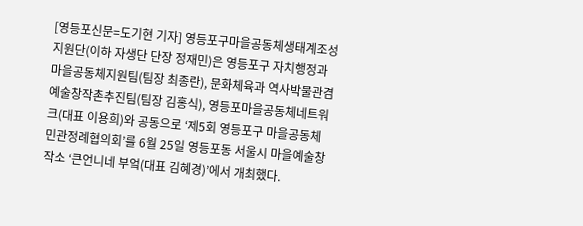[영등포신문=도기현 기자] 영등포구마을공동체생태계조성지원단(이하 자생단 단장 정재민)은 영등포구 자치행정과 마을공동체지원팀(팀장 최종란), 문화체육과 역사박물관겸예술창작촌추진팀(팀장 김홍식), 영등포마을공동체네트워크(대표 이용희)와 공동으로 ‘제5회 영등포구 마을공동체 민관정례협의회’를 6월 25일 영등포동 서울시 마을예술창작소 ‘큰언니네 부엌(대표 김혜경)’에서 개최했다.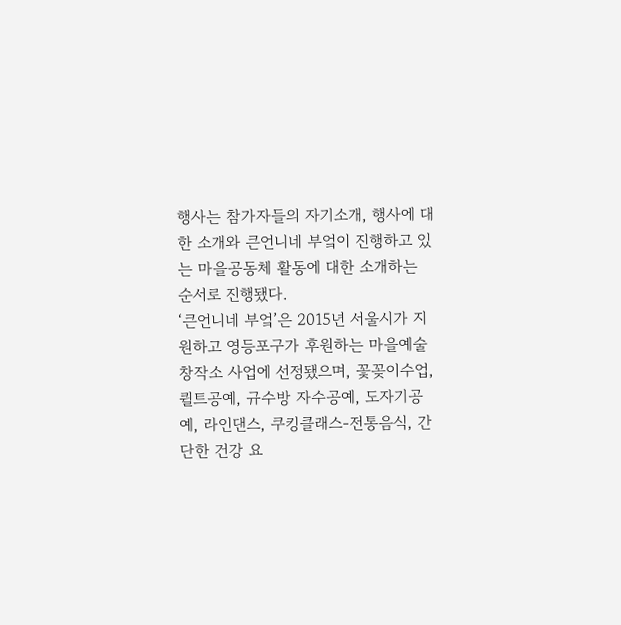행사는 참가자들의 자기소개, 행사에 대한 소개와 큰언니네 부엌이 진행하고 있는 마을공동체 활동에 대한 소개하는 순서로 진행됐다.
‘큰언니네 부엌’은 2015년 서울시가 지원하고 영등포구가 후원하는 마을예술창작소 사업에 선정됐으며, 꽃꽂이수업, 퀼트공예, 규수방 자수공예, 도자기공예, 라인댄스, 쿠킹클래스-전통음식, 간단한 건강 요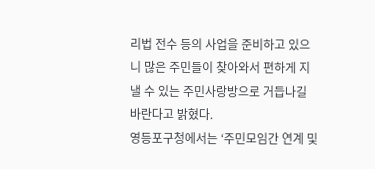리법 전수 등의 사업을 준비하고 있으니 많은 주민들이 찾아와서 편하게 지낼 수 있는 주민사랑방으로 거듭나길 바란다고 밝혔다.
영등포구청에서는 ‘주민모임간 연계 및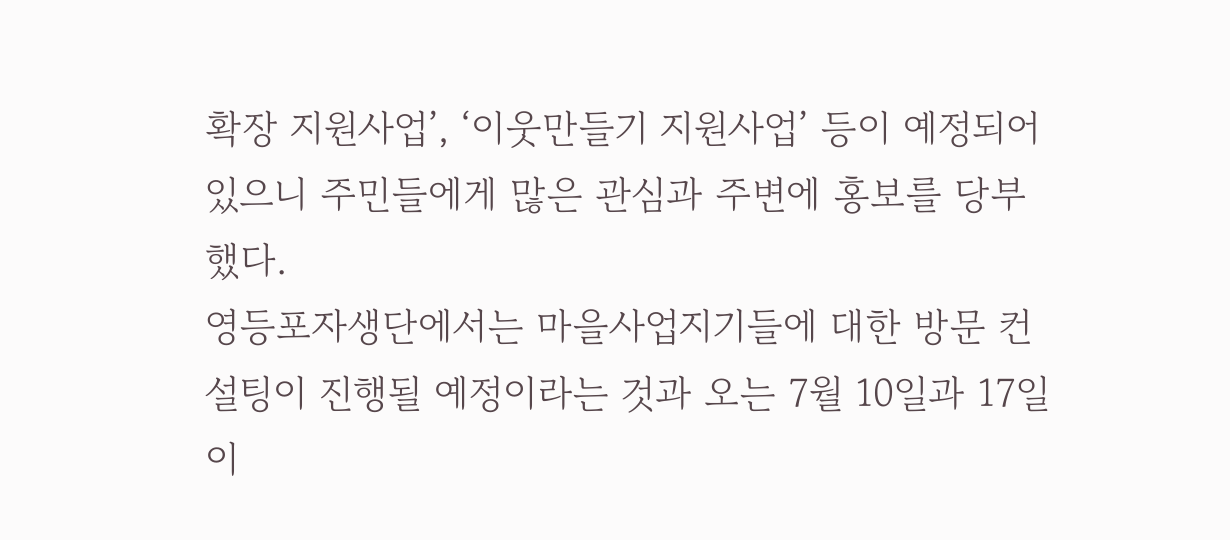확장 지원사업’, ‘이웃만들기 지원사업’ 등이 예정되어 있으니 주민들에게 많은 관심과 주변에 홍보를 당부했다.
영등포자생단에서는 마을사업지기들에 대한 방문 컨설팅이 진행될 예정이라는 것과 오는 7월 10일과 17일 이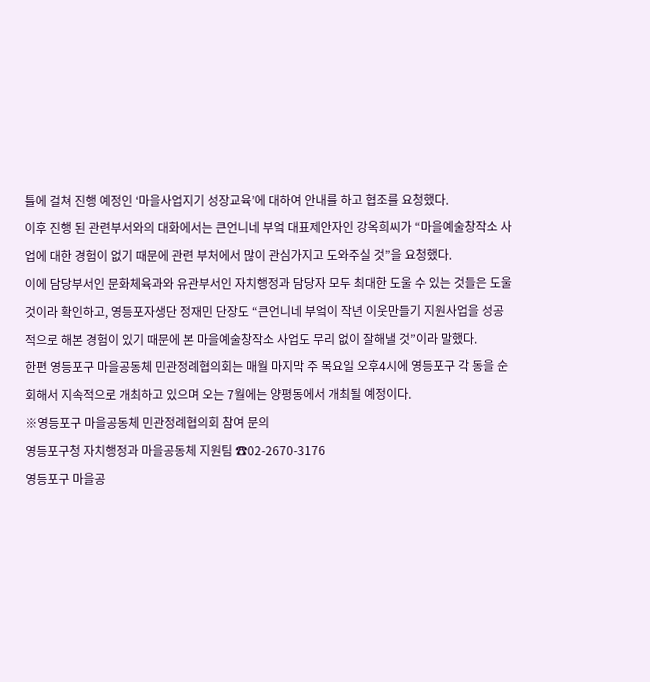틀에 걸쳐 진행 예정인 ‘마을사업지기 성장교육’에 대하여 안내를 하고 협조를 요청했다.
이후 진행 된 관련부서와의 대화에서는 큰언니네 부엌 대표제안자인 강옥희씨가 “마을예술창작소 사업에 대한 경험이 없기 때문에 관련 부처에서 많이 관심가지고 도와주실 것”을 요청했다.
이에 담당부서인 문화체육과와 유관부서인 자치행정과 담당자 모두 최대한 도울 수 있는 것들은 도울 것이라 확인하고, 영등포자생단 정재민 단장도 “큰언니네 부엌이 작년 이웃만들기 지원사업을 성공적으로 해본 경험이 있기 때문에 본 마을예술창작소 사업도 무리 없이 잘해낼 것”이라 말했다.
한편 영등포구 마을공동체 민관정례협의회는 매월 마지막 주 목요일 오후4시에 영등포구 각 동을 순회해서 지속적으로 개최하고 있으며 오는 7월에는 양평동에서 개최될 예정이다.
※영등포구 마을공동체 민관정례협의회 참여 문의
영등포구청 자치행정과 마을공동체 지원팀 ☎02-2670-3176
영등포구 마을공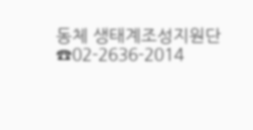동체 생태계조성지원단 ☎02-2636-2014